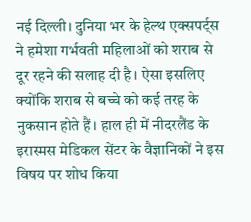नई दिल्ली। दुनिया भर के हेल्थ एक्सपर्ट्स ने हमेशा गर्भवती महिलाओं को शराब से दूर रहने की सलाह दी है। ऐसा इसलिए क्योंकि शराब से बच्चे को कई तरह के नुकसान होते हैं। हाल ही में नीदरलैंड के इरास्मस मेडिकल सेंटर के वैज्ञानिकों ने इस विषय पर शोध किया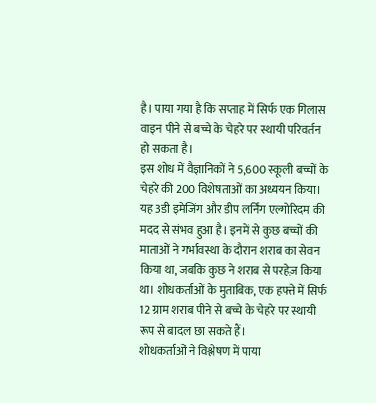है। पाया गया है कि सप्ताह में सिर्फ एक गिलास वाइन पीने से बच्चे के चेहरे पर स्थायी परिवर्तन हो सकता है।
इस शोध में वैज्ञानिकों ने 5,600 स्कूली बच्चों के चेहरे की 200 विशेषताओं का अध्ययन किया। यह 3डी इमेजिंग और डीप लर्निंग एल्गोरिदम की मदद से संभव हुआ है। इनमें से कुछ बच्चों की माताओं ने गर्भावस्था के दौरान शराब का सेवन किया था, जबकि कुछ ने शराब से परहेज़ किया था। शोधकर्ताओं के मुताबिक, एक हफ्ते में सिर्फ 12 ग्राम शराब पीने से बच्चे के चेहरे पर स्थायी रूप से बादल छा सकते हैं।
शोधकर्ताओं ने विश्लेषण में पाया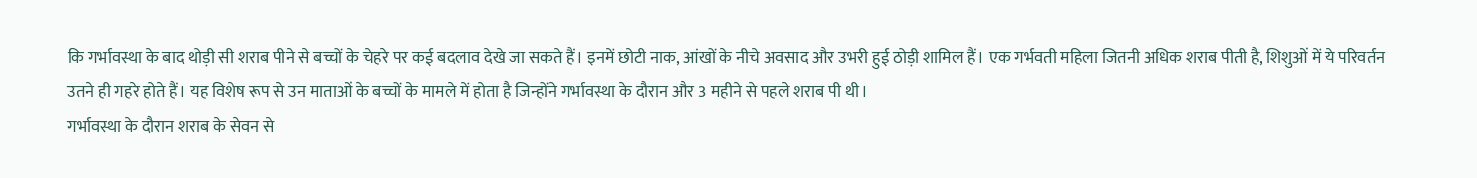कि गर्भावस्था के बाद थोड़ी सी शराब पीने से बच्चों के चेहरे पर कई बदलाव देखे जा सकते हैं। इनमें छोटी नाक, आंखों के नीचे अवसाद और उभरी हुई ठोड़ी शामिल हैं। एक गर्भवती महिला जितनी अधिक शराब पीती है, शिशुओं में ये परिवर्तन उतने ही गहरे होते हैं। यह विशेष रूप से उन माताओं के बच्चों के मामले में होता है जिन्होंने गर्भावस्था के दौरान और 3 महीने से पहले शराब पी थी।
गर्भावस्था के दौरान शराब के सेवन से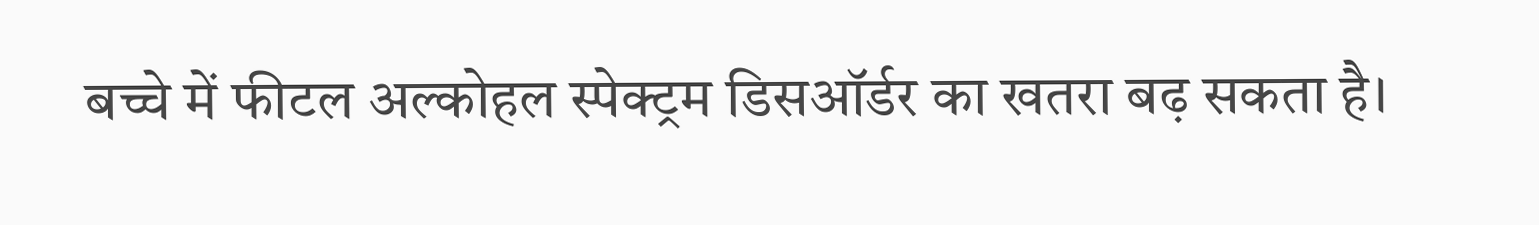बच्चे में फीटल अल्कोहल स्पेक्ट्रम डिसऑर्डर का खतरा बढ़ सकता है।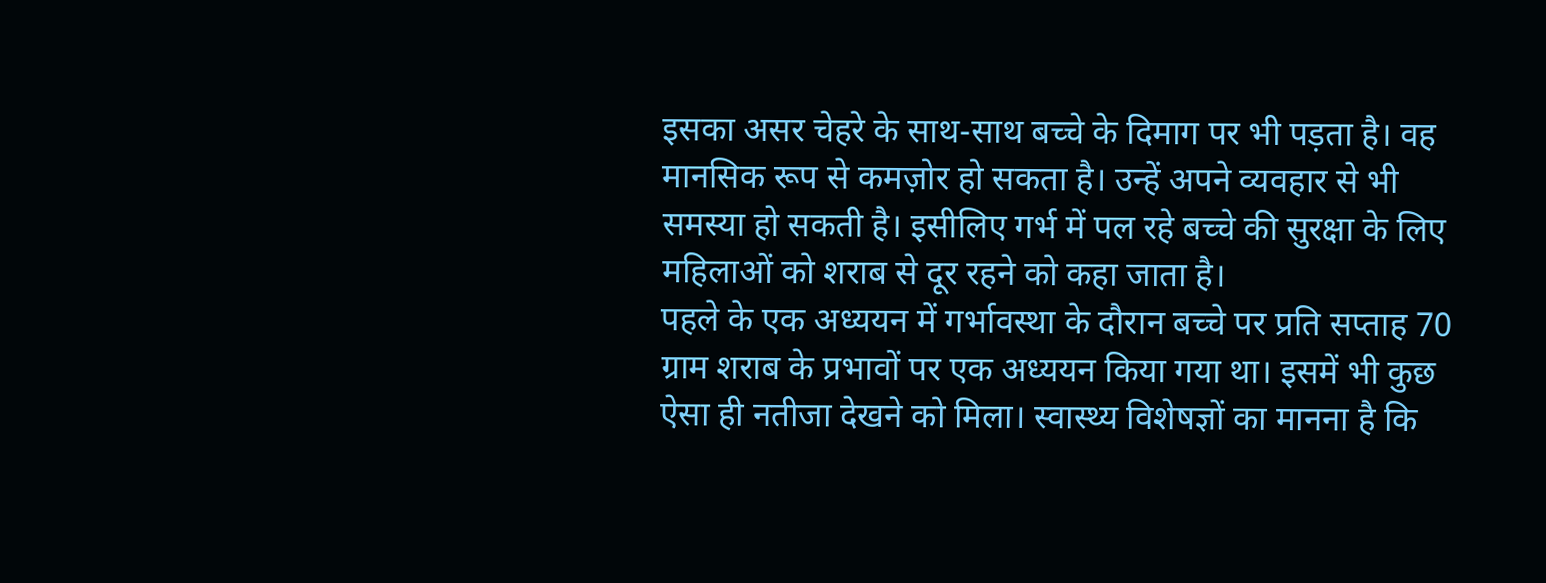इसका असर चेहरे के साथ-साथ बच्चे के दिमाग पर भी पड़ता है। वह मानसिक रूप से कमज़ोर हो सकता है। उन्हें अपने व्यवहार से भी समस्या हो सकती है। इसीलिए गर्भ में पल रहे बच्चे की सुरक्षा के लिए महिलाओं को शराब से दूर रहने को कहा जाता है।
पहले के एक अध्ययन में गर्भावस्था के दौरान बच्चे पर प्रति सप्ताह 70 ग्राम शराब के प्रभावों पर एक अध्ययन किया गया था। इसमें भी कुछ ऐसा ही नतीजा देखने को मिला। स्वास्थ्य विशेषज्ञों का मानना है कि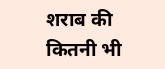शराब की कितनी भी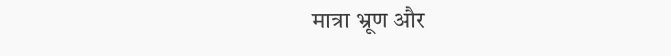मात्रा भ्रूण और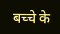बच्चे के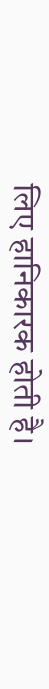लिए हानिकारक होती है।